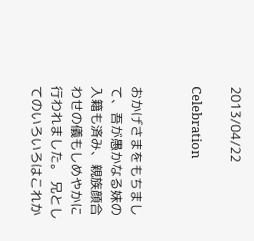2013/04/22

Celebration


おかげさまをもちまして、吾が愚かなる妹の入籍も済み、親族顔合わせの儀もしめやかに行われました。 兄としてのいろいろはこれか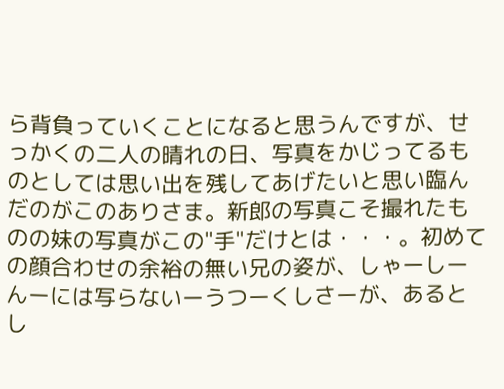ら背負っていくことになると思うんですが、せっかくの二人の晴れの日、写真をかじってるものとしては思い出を残してあげたいと思い臨んだのがこのありさま。新郎の写真こそ撮れたものの妹の写真がこの"手"だけとは・・・。初めての顔合わせの余裕の無い兄の姿が、しゃーしーんーには写らないーうつーくしさーが、あるとし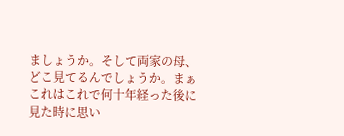ましょうか。そして両家の母、どこ見てるんでしょうか。まぁこれはこれで何十年経った後に見た時に思い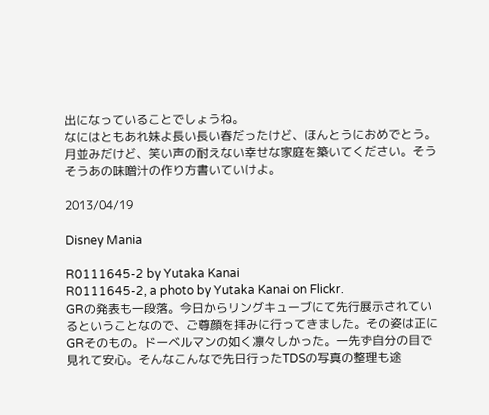出になっていることでしょうね。
なにはともあれ妹よ長い長い春だったけど、ほんとうにおめでとう。月並みだけど、笑い声の耐えない幸せな家庭を築いてください。そうそうあの味噌汁の作り方書いていけよ。

2013/04/19

Disney Mania

R0111645-2 by Yutaka Kanai
R0111645-2, a photo by Yutaka Kanai on Flickr.
GRの発表も一段落。今日からリングキューブにて先行展示されているということなので、ご尊顔を拝みに行ってきました。その姿は正にGRそのもの。ドーベルマンの如く凛々しかった。一先ず自分の目で見れて安心。そんなこんなで先日行ったTDSの写真の整理も途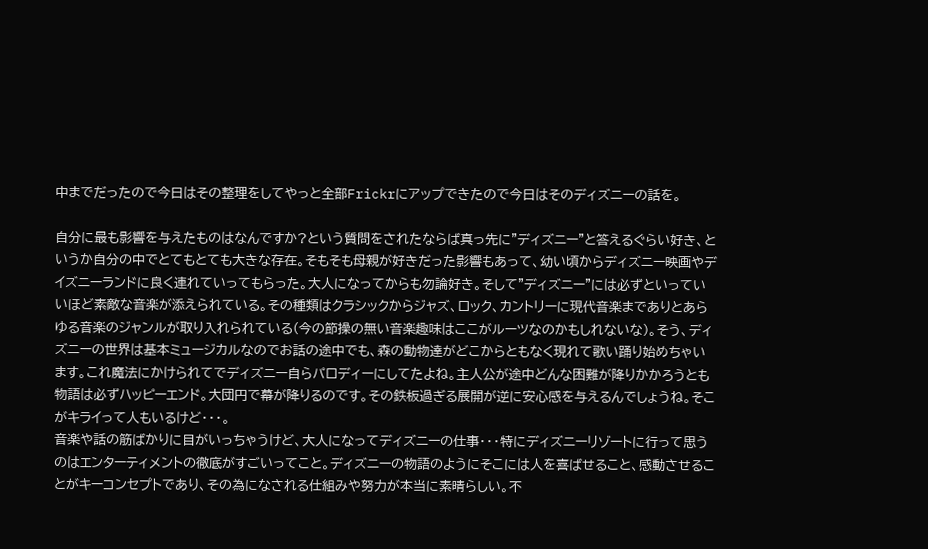中までだったので今日はその整理をしてやっと全部Frickrにアップできたので今日はそのディズニーの話を。

自分に最も影響を与えたものはなんですか?という質問をされたならば真っ先に"ディズニー"と答えるぐらい好き、というか自分の中でとてもとても大きな存在。そもそも母親が好きだった影響もあって、幼い頃からディズニー映画やデイズニーランドに良く連れていってもらった。大人になってからも勿論好き。そして"ディズニー"には必ずといっていいほど素敵な音楽が添えられている。その種類はクラシックからジャズ、ロック、カントリーに現代音楽までありとあらゆる音楽のジャンルが取り入れられている(今の節操の無い音楽趣味はここがルーツなのかもしれないな)。そう、ディズニーの世界は基本ミュージカルなのでお話の途中でも、森の動物達がどこからともなく現れて歌い踊り始めちゃいます。これ魔法にかけられてでディズニー自らパロディーにしてたよね。主人公が途中どんな困難が降りかかろうとも物語は必ずハッピーエンド。大団円で幕が降りるのです。その鉄板過ぎる展開が逆に安心感を与えるんでしょうね。そこがキライって人もいるけど・・・。
音楽や話の筋ばかりに目がいっちゃうけど、大人になってディズニーの仕事・・・特にディズニーリゾートに行って思うのはエンターティメントの徹底がすごいってこと。ディズニーの物語のようにそこには人を喜ばせること、感動させることがキーコンセプトであり、その為になされる仕組みや努力が本当に素晴らしい。不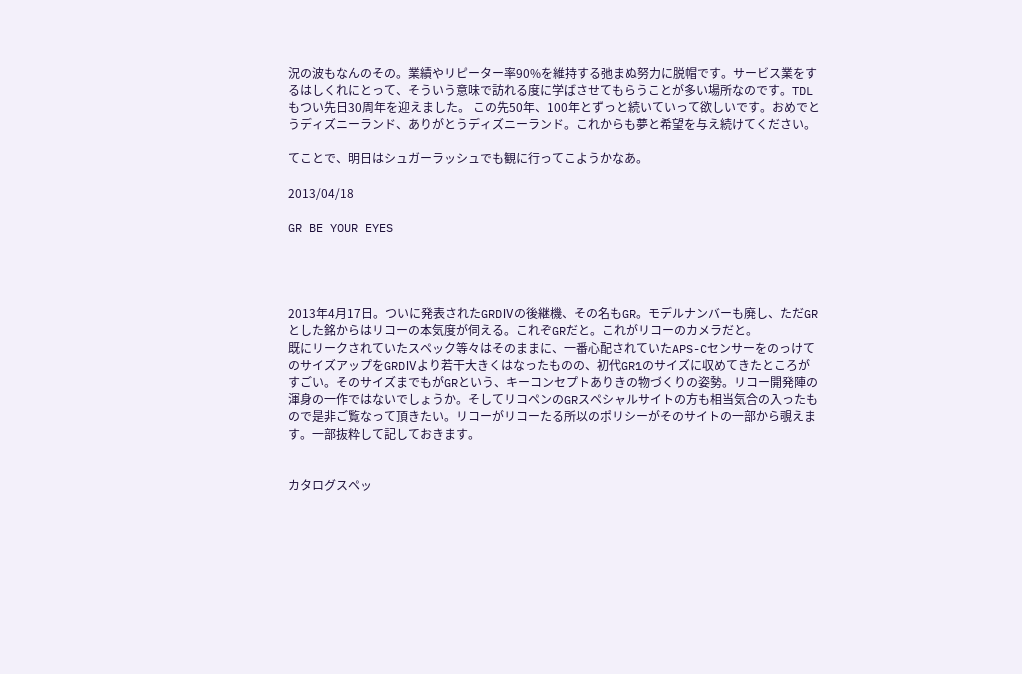況の波もなんのその。業績やリピーター率90%を維持する弛まぬ努力に脱帽です。サービス業をするはしくれにとって、そういう意味で訪れる度に学ばさせてもらうことが多い場所なのです。TDLもつい先日30周年を迎えました。 この先50年、100年とずっと続いていって欲しいです。おめでとうディズニーランド、ありがとうディズニーランド。これからも夢と希望を与え続けてください。

てことで、明日はシュガーラッシュでも観に行ってこようかなあ。

2013/04/18

GR BE YOUR EYES




2013年4月17日。ついに発表されたGRDⅣの後継機、その名もGR。モデルナンバーも廃し、ただGRとした銘からはリコーの本気度が伺える。これぞGRだと。これがリコーのカメラだと。
既にリークされていたスペック等々はそのままに、一番心配されていたAPS-CセンサーをのっけてのサイズアップをGRDⅣより若干大きくはなったものの、初代GR1のサイズに収めてきたところがすごい。そのサイズまでもがGRという、キーコンセプトありきの物づくりの姿勢。リコー開発陣の渾身の一作ではないでしょうか。そしてリコペンのGRスペシャルサイトの方も相当気合の入ったもので是非ご覧なって頂きたい。リコーがリコーたる所以のポリシーがそのサイトの一部から覗えます。一部抜粋して記しておきます。


カタログスペッ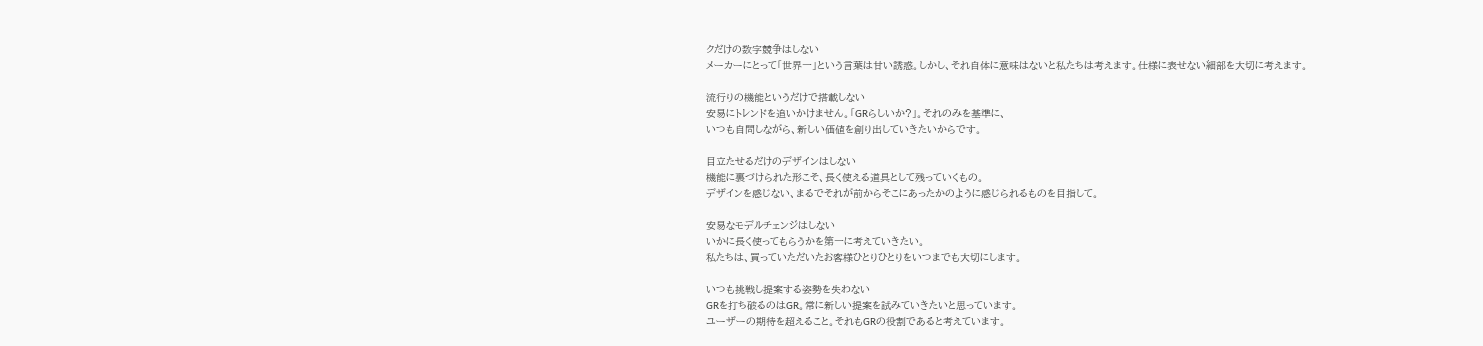クだけの数字競争はしない
メーカーにとって「世界一」という言葉は甘い誘惑。しかし、それ自体に意味はないと私たちは考えます。仕様に表せない細部を大切に考えます。

流行りの機能というだけで搭載しない
安易にトレンドを追いかけません。「GRらしいか?」。それのみを基準に、
いつも自問しながら、新しい価値を創り出していきたいからです。

目立たせるだけのデザインはしない
機能に裏づけられた形こそ、長く使える道具として残っていくもの。
デザインを感じない、まるでそれが前からそこにあったかのように感じられるものを目指して。

安易なモデルチェンジはしない
いかに長く使ってもらうかを第一に考えていきたい。
私たちは、買っていただいたお客様ひとりひとりをいつまでも大切にします。

いつも挑戦し提案する姿勢を失わない
GRを打ち破るのはGR。常に新しい提案を試みていきたいと思っています。
ユーザーの期待を超えること。それもGRの役割であると考えています。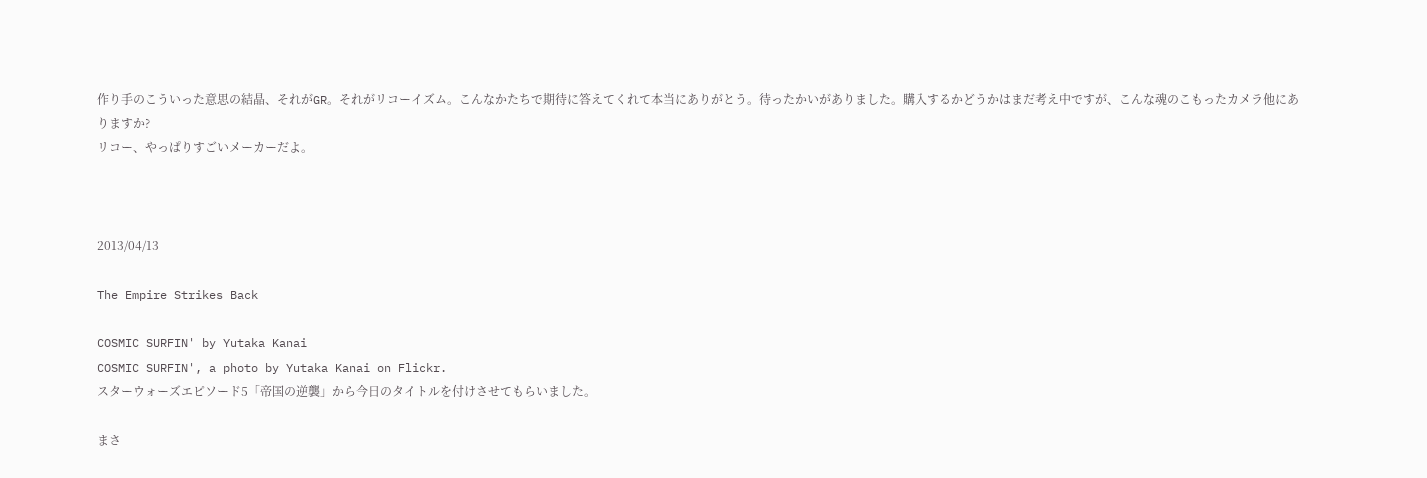作り手のこういった意思の結晶、それがGR。それがリコーイズム。こんなかたちで期待に答えてくれて本当にありがとう。待ったかいがありました。購入するかどうかはまだ考え中ですが、こんな魂のこもったカメラ他にありますか?
リコー、やっぱりすごいメーカーだよ。



2013/04/13

The Empire Strikes Back

COSMIC SURFIN' by Yutaka Kanai
COSMIC SURFIN', a photo by Yutaka Kanai on Flickr.
スターウォーズエピソード5「帝国の逆襲」から今日のタイトルを付けさせてもらいました。

まさ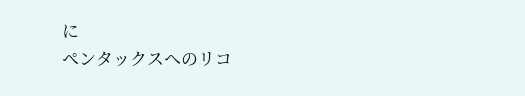に
ペンタックスへのリコ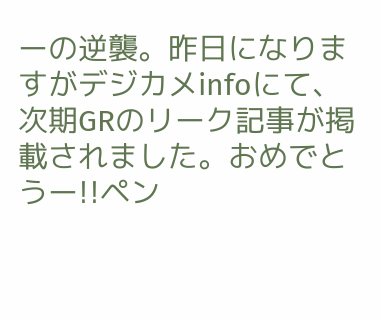ーの逆襲。昨日になりますがデジカメinfoにて、次期GRのリーク記事が掲載されました。おめでとうー!!ペン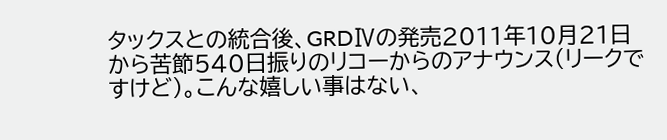タックスとの統合後、GRDⅣの発売2011年10月21日から苦節540日振りのリコーからのアナウンス(リークですけど)。こんな嬉しい事はない、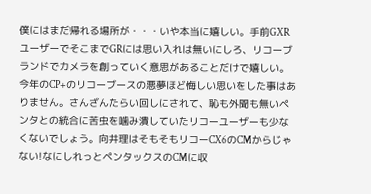僕にはまだ帰れる場所が・・・いや本当に嬉しい。手前GXRユーザーでそこまでGRには思い入れは無いにしろ、リコーブランドでカメラを創っていく意思があることだけで嬉しい。今年のCP+のリコーブースの悪夢ほど悔しい思いをした事はありません。さんざんたらい回しにされて、恥も外聞も無いペンタとの統合に苦虫を噛み潰していたリコーユーザーも少なくないでしょう。向井理はそもそもリコーCX6のCMからじゃない!なにしれっとペンタックスのCMに収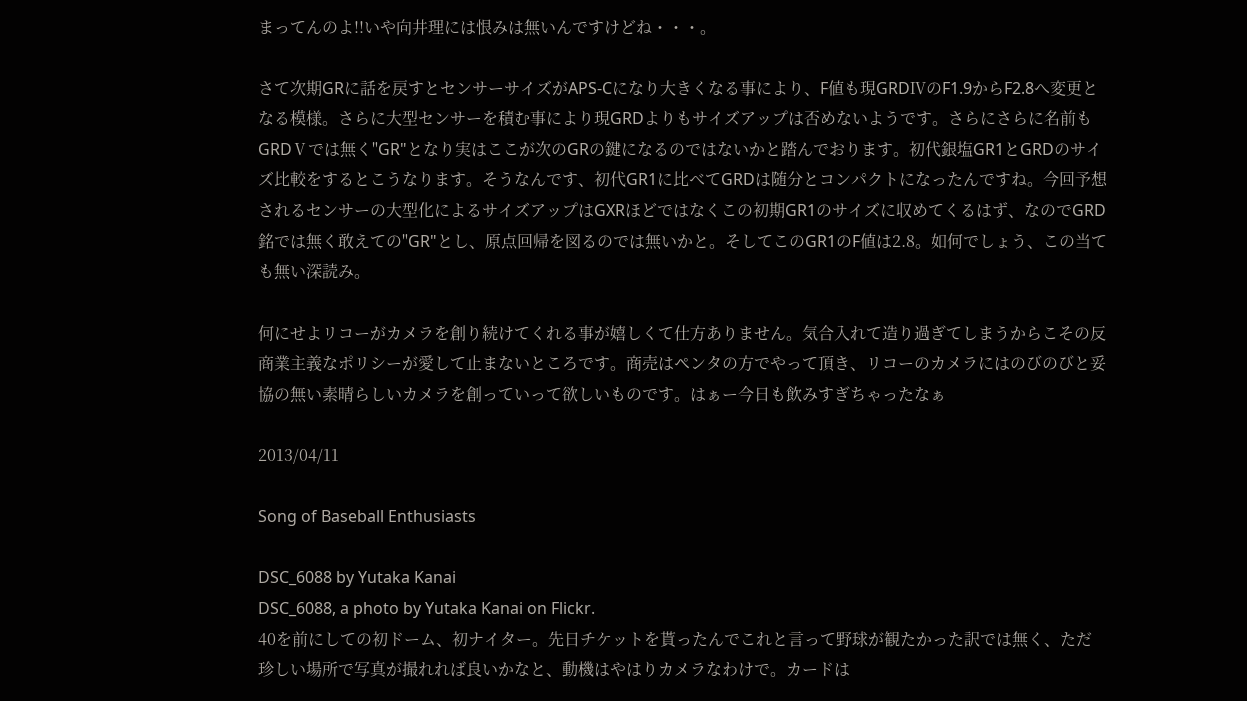まってんのよ!!いや向井理には恨みは無いんですけどね・・・。

さて次期GRに話を戻すとセンサーサイズがAPS-Cになり大きくなる事により、F値も現GRDⅣのF1.9からF2.8へ変更となる模様。さらに大型センサーを積む事により現GRDよりもサイズアップは否めないようです。さらにさらに名前もGRDⅤでは無く"GR"となり実はここが次のGRの鍵になるのではないかと踏んでおります。初代銀塩GR1とGRDのサイズ比較をするとこうなります。そうなんです、初代GR1に比べてGRDは随分とコンパクトになったんですね。今回予想されるセンサーの大型化によるサイズアップはGXRほどではなくこの初期GR1のサイズに収めてくるはず、なのでGRD銘では無く敢えての"GR"とし、原点回帰を図るのでは無いかと。そしてこのGR1のF値は2.8。如何でしょう、この当ても無い深読み。

何にせよリコーがカメラを創り続けてくれる事が嬉しくて仕方ありません。気合入れて造り過ぎてしまうからこその反商業主義なポリシーが愛して止まないところです。商売はペンタの方でやって頂き、リコーのカメラにはのびのびと妥協の無い素晴らしいカメラを創っていって欲しいものです。はぁー今日も飲みすぎちゃったなぁ

2013/04/11

Song of Baseball Enthusiasts

DSC_6088 by Yutaka Kanai
DSC_6088, a photo by Yutaka Kanai on Flickr.
40を前にしての初ドーム、初ナイター。先日チケットを貰ったんでこれと言って野球が観たかった訳では無く、ただ珍しい場所で写真が撮れれば良いかなと、動機はやはりカメラなわけで。カードは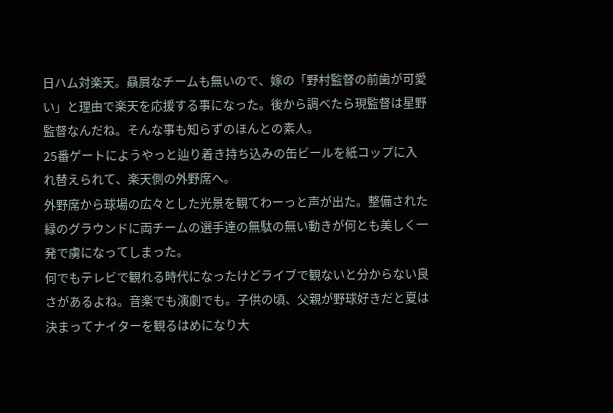日ハム対楽天。贔屓なチームも無いので、嫁の「野村監督の前歯が可愛い」と理由で楽天を応援する事になった。後から調べたら現監督は星野監督なんだね。そんな事も知らずのほんとの素人。
25番ゲートにようやっと辿り着き持ち込みの缶ビールを紙コップに入れ替えられて、楽天側の外野席へ。
外野席から球場の広々とした光景を観てわーっと声が出た。整備された緑のグラウンドに両チームの選手達の無駄の無い動きが何とも美しく一発で虜になってしまった。
何でもテレビで観れる時代になったけどライブで観ないと分からない良さがあるよね。音楽でも演劇でも。子供の頃、父親が野球好きだと夏は決まってナイターを観るはめになり大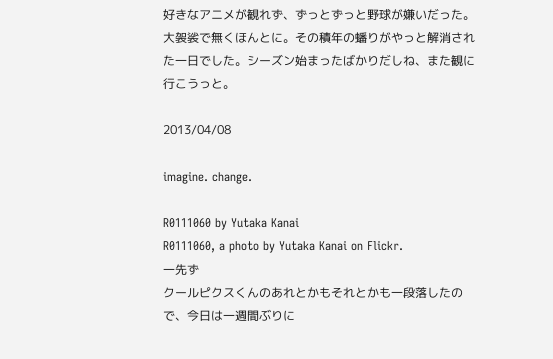好きなアニメが観れず、ずっとずっと野球が嫌いだった。大袈裟で無くほんとに。その積年の蟠りがやっと解消された一日でした。シーズン始まったばかりだしね、また観に行こうっと。

2013/04/08

imagine. change.

R0111060 by Yutaka Kanai
R0111060, a photo by Yutaka Kanai on Flickr.
一先ず
クールピクスくんのあれとかもそれとかも一段落したので、今日は一週間ぶりに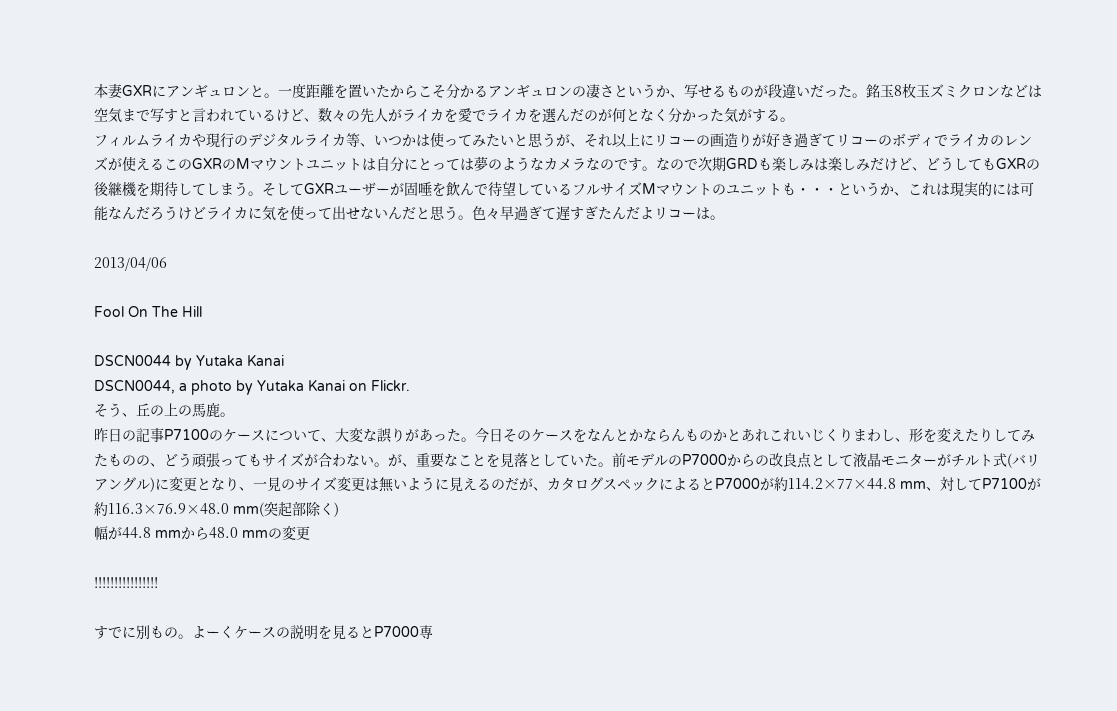本妻GXRにアンギュロンと。一度距離を置いたからこそ分かるアンギュロンの凄さというか、写せるものが段違いだった。銘玉8枚玉ズミクロンなどは空気まで写すと言われているけど、数々の先人がライカを愛でライカを選んだのが何となく分かった気がする。
フィルムライカや現行のデジタルライカ等、いつかは使ってみたいと思うが、それ以上にリコーの画造りが好き過ぎてリコーのボディでライカのレンズが使えるこのGXRのMマウントユニットは自分にとっては夢のようなカメラなのです。なので次期GRDも楽しみは楽しみだけど、どうしてもGXRの後継機を期待してしまう。そしてGXRユーザーが固唾を飲んで待望しているフルサイズMマウントのユニットも・・・というか、これは現実的には可能なんだろうけどライカに気を使って出せないんだと思う。色々早過ぎて遅すぎたんだよリコーは。

2013/04/06

Fool On The Hill

DSCN0044 by Yutaka Kanai
DSCN0044, a photo by Yutaka Kanai on Flickr.
そう、丘の上の馬鹿。
昨日の記事P7100のケースについて、大変な誤りがあった。今日そのケースをなんとかならんものかとあれこれいじくりまわし、形を変えたりしてみたものの、どう頑張ってもサイズが合わない。が、重要なことを見落としていた。前モデルのP7000からの改良点として液晶モニターがチルト式(バリアングル)に変更となり、一見のサイズ変更は無いように見えるのだが、カタログスペックによるとP7000が約114.2×77×44.8 mm、対してP7100が約116.3×76.9×48.0 mm(突起部除く)
幅が44.8 mmから48.0 mmの変更

!!!!!!!!!!!!!!!!

すでに別もの。よーくケースの説明を見るとP7000専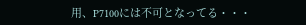用、P7100には不可となってる・・・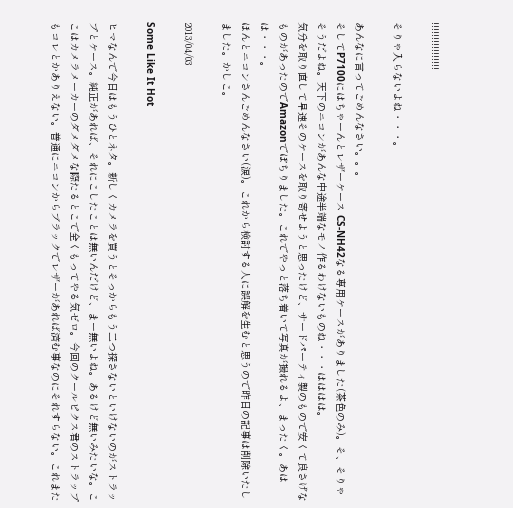!!!!!!!!!!!!!!!!

そりゃ入らないよね・・・。

あんなに言ってごめんなさい。。。
そしてP7100にはちゃーんとレザーケース CS-NH42なる専用ケースがありました(茶色のみ)。そ、そりゃそうだよね。天下のニコンがあんな中途半端なモノ作るわけないものね・・・はははは。
気分を取り直して早速そのケースを取り寄せようと思ったけど、サードパーティ製のもので安くて良さげなものがあったのでAmazonでぽちりました。これでやっと落ち着いて写真が撮れるよ、まったく。あはは・・・。
ほんとニコンさんごめんなさい(涙)。これから検討する人に誤解を生むと思うので昨日の記事は削除いたしました。かしこ。

2013/04/03

Some Like It Hot

ヒマなんで今日はもうひとネタ。新しくカメラを買うとそっからもう二つ探さないといけないのがストラップとケース。純正があれば、それにこしたことは無いんだけど、まー無いよね。あるけど無いみたいな。ここはカメラメーカーのダメダメな際たるとこで全くもってやる気ゼロ。今回のクールピクス君のストラップもコレとかありえない。普通にニコンからブラックでレザーがあれば済む事なのにそれすらない。これまた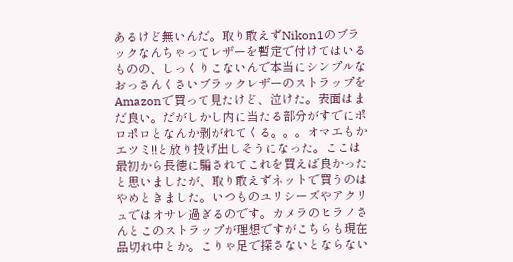あるけど無いんだ。取り敢えずNikon1のブラックなんちゃってレザーを暫定で付けてはいるものの、しっくりこないんで本当にシンプルなおっさんくさいブラックレザーのストラップをAmazonで買って見たけど、泣けた。表面はまだ良い。だがしかし内に当たる部分がすでにポロポロとなんか剥がれてくる。。。オマエもかエツミ!!と放り投げ出しそうになった。ここは最初から長徳に騙されてこれを買えば良かったと思いましたが、取り敢えずネットで買うのはやめときました。いつものユリシーズやアクリュではオサレ過ぎるのです。カメラのヒラノさんとこのストラップが理想ですがこちらも現在品切れ中とか。こりゃ足で探さないとならない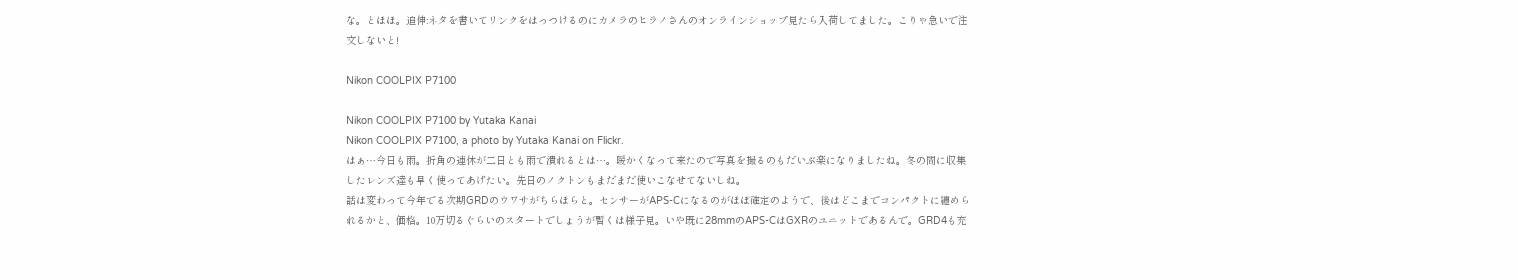な。とほほ。追伸:ネタを書いてリンクをはっつけるのにカメラのヒラノさんのオンラインショップ見たら入荷してました。こりゃ急いで注文しないと!

Nikon COOLPIX P7100

Nikon COOLPIX P7100 by Yutaka Kanai
Nikon COOLPIX P7100, a photo by Yutaka Kanai on Flickr.
はぁ…今日も雨。折角の連休が二日とも雨で潰れるとは…。暖かくなって来たので写真を撮るのもだいぶ楽になりましたね。冬の間に収集したレンズ達も早く使ってあげたい。先日のノクトンもまだまだ使いこなせてないしね。
話は変わって今年でる次期GRDのウワサがちらほらと。センサーがAPS-Cになるのがほぼ確定のようで、後はどこまでコンパクトに纏められるかと、価格。10万切るぐらいのスタートでしょうが暫くは様子見。いや既に28mmのAPS-CはGXRのユニットであるんで。GRD4も充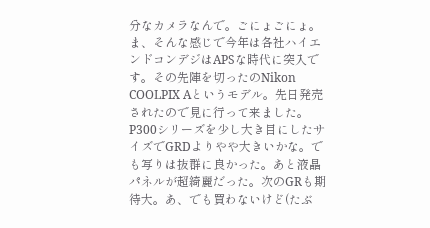分なカメラなんで。ごにょごにょ。ま、そんな感じで今年は各社ハイエンドコンデジはAPSな時代に突入です。その先陣を切ったのNikon COOLPIX Aというモデル。先日発売されたので見に行って来ました。P300シリーズを少し大き目にしたサイズでGRDよりやや大きいかな。でも写りは抜群に良かった。あと液晶パネルが超綺麗だった。次のGRも期待大。あ、でも買わないけど(たぶ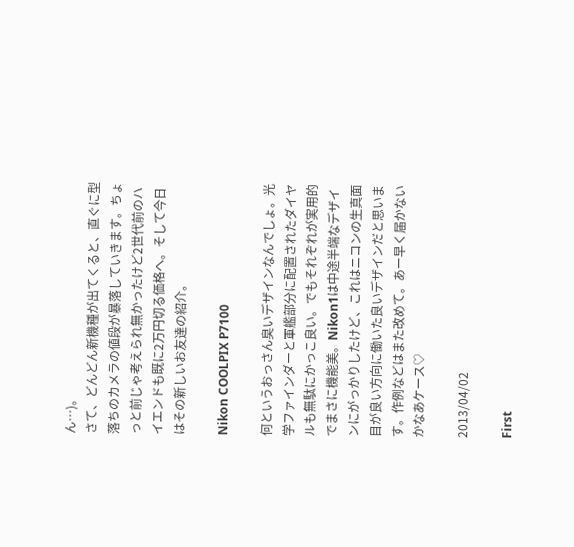ん…)。
さて、どんどん新機種が出てくると、直ぐに型落ちのカメラの値段が暴落していきます。ちょっと前じゃ考えられ無かったけど2世代前のハイエンドも既に2万円切る価格へ。そして今日はその新しいお友達の紹介。

Nikon COOLPIX P7100

何というおっさん臭いデザインなんでしょ。光学ファインダーと軍艦部分に配置されたダイヤルも無駄にかっこ良い。でもそれぞれが実用的でまさに機能美。Nikon1は中途半端なデザインにがっかりしたけど、これはニコンの生真面目が良い方向に働いた良いデザインだと思います。作例などはまた改めて。あー早く届かないかなあケース♡

2013/04/02

First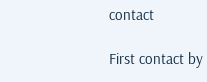contact

First contact by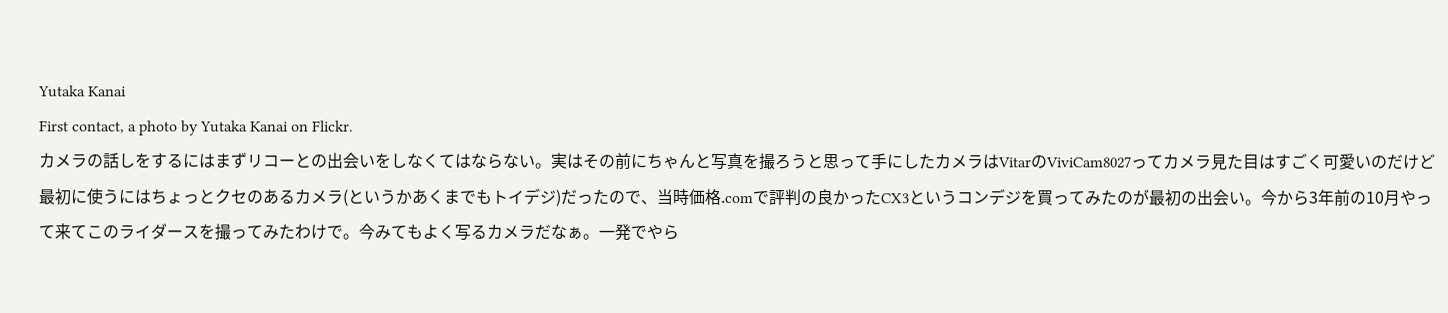Yutaka Kanai
First contact, a photo by Yutaka Kanai on Flickr.
カメラの話しをするにはまずリコーとの出会いをしなくてはならない。実はその前にちゃんと写真を撮ろうと思って手にしたカメラはVitarのViviCam8027ってカメラ見た目はすごく可愛いのだけど最初に使うにはちょっとクセのあるカメラ(というかあくまでもトイデジ)だったので、当時価格.comで評判の良かったCX3というコンデジを買ってみたのが最初の出会い。今から3年前の10月やって来てこのライダースを撮ってみたわけで。今みてもよく写るカメラだなぁ。一発でやら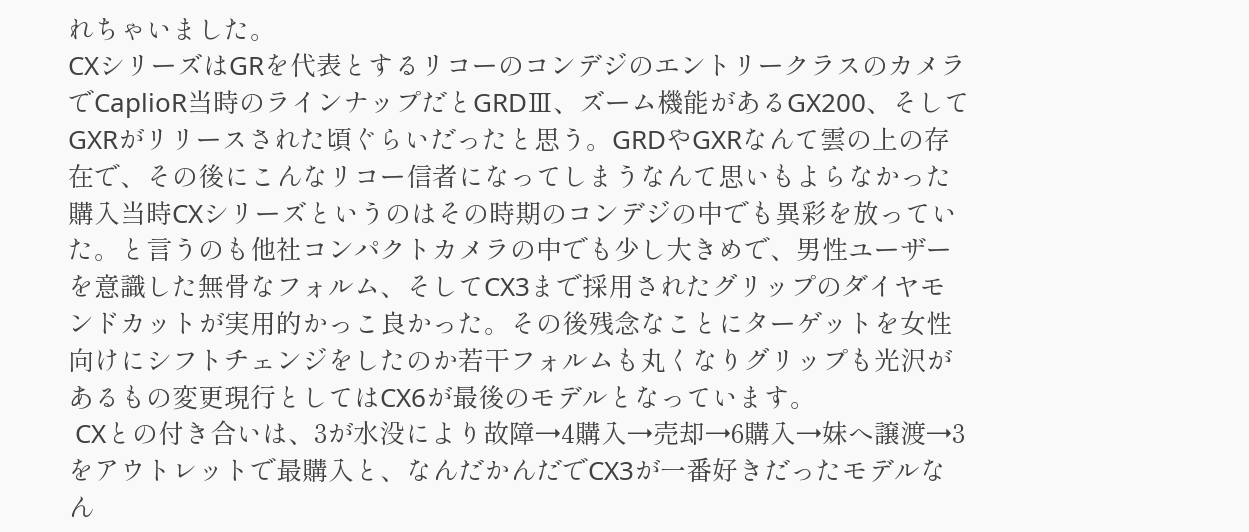れちゃいました。
CXシリーズはGRを代表とするリコーのコンデジのエントリークラスのカメラでCaplioR当時のラインナップだとGRDⅢ、ズーム機能があるGX200、そしてGXRがリリースされた頃ぐらいだったと思う。GRDやGXRなんて雲の上の存在で、その後にこんなリコー信者になってしまうなんて思いもよらなかった
購入当時CXシリーズというのはその時期のコンデジの中でも異彩を放っていた。と言うのも他社コンパクトカメラの中でも少し大きめで、男性ユーザーを意識した無骨なフォルム、そしてCX3まで採用されたグリップのダイヤモンドカットが実用的かっこ良かった。その後残念なことにターゲットを女性向けにシフトチェンジをしたのか若干フォルムも丸くなりグリップも光沢があるもの変更現行としてはCX6が最後のモデルとなっています。
 CXとの付き合いは、3が水没により故障→4購入→売却→6購入→妹へ譲渡→3をアウトレットで最購入と、なんだかんだでCX3が一番好きだったモデルなん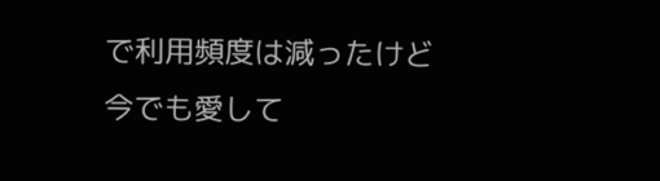で利用頻度は減ったけど今でも愛して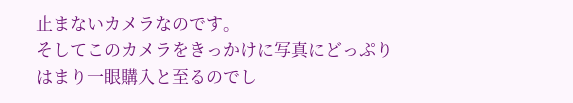止まないカメラなのです。
そしてこのカメラをきっかけに写真にどっぷりはまり一眼購入と至るのでし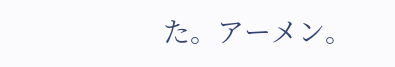た。アーメン。